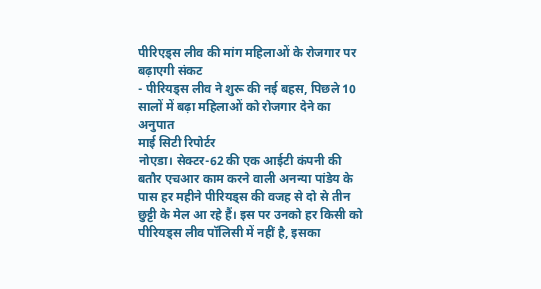पीरिएड्स लीव की मांग महिलाओं के रोजगार पर बढ़ाएगी संकट
- पीरियड्स लीव ने शुरू की नई बहस, पिछले 10 सालों में बढ़ा महिलाओं को रोजगार देने का अनुपात
माई सिटी रिपोर्टर
नोएडा। सेक्टर-62 की एक आईटी कंपनी की बतौर एचआर काम करने वाली अनन्या पांडेय के पास हर महीने पीरियड्स की वजह से दो से तीन छुट्टी के मेल आ रहे हैं। इस पर उनको हर किसी को पीरियड्स लीव पॉलिसी में नहीं है, इसका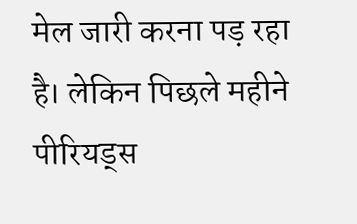मेल जारी करना पड़ रहा है। लेकिन पिछले महीने पीरियड्स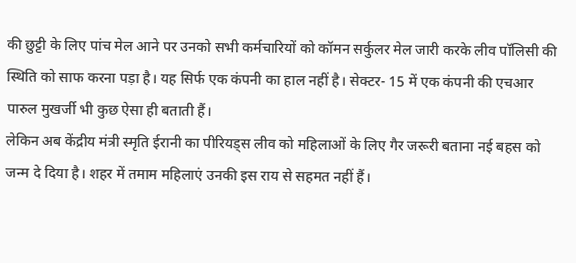की छुट्टी के लिए पांच मेल आने पर उनको सभी कर्मचारियों को कॉमन सर्कुलर मेल जारी करके लीव पॉलिसी की स्थिति को साफ करना पड़ा है। यह सिर्फ एक कंपनी का हाल नहीं है। सेक्टर- 15 में एक कंपनी की एचआर पारुल मुखर्जी भी कुछ ऐसा ही बताती हैं।
लेकिन अब केंद्रीय मंत्री स्मृति ईरानी का पीरियड्स लीव को महिलाओं के लिए गैर जरूरी बताना नई बहस को जन्म दे दिया है। शहर में तमाम महिलाएं उनकी इस राय से सहमत नहीं हैं।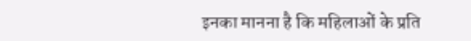इनका मानना है कि महिलाओं के प्रति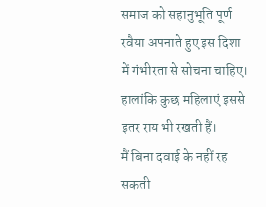समाज को सहानुभूति पूर्ण रवैया अपनाते हुए इस दिशा में गंभीरता से सोचना चाहिए। हालांकि कुछ महिलाएं इससे इतर राय भी रखती हैं।
मैं बिना दवाई के नहीं रह सकती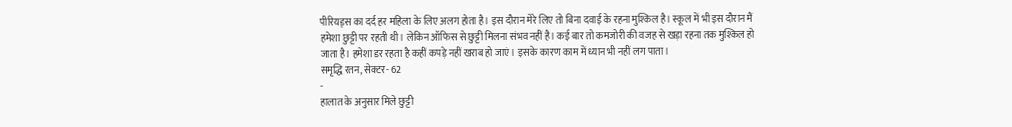पीरियड्स का दर्द हर महिला के लिए अलग होता है। इस दौरान मेरे लिए तो बिना दवाई के रहना मुश्किल है। स्कूल में भी इस दौरान मैं हमेशा छुट्टी पर रहती थी। लेकिन ऑफिस से छुट्टी मिलना संभव नहीं है। कई बार तो कमजोरी की वजह से खड़ा रहना तक मुश्किल हो जाता है। हमेशा डर रहता है कहीं कपड़े नहीं खराब हो जाएं। इसके कारण काम में ध्यान भी नहीं लग पाता।
समृद्धि रतन, सेक्टर- 62
-
हालात के अनुसार मिले छुट्टी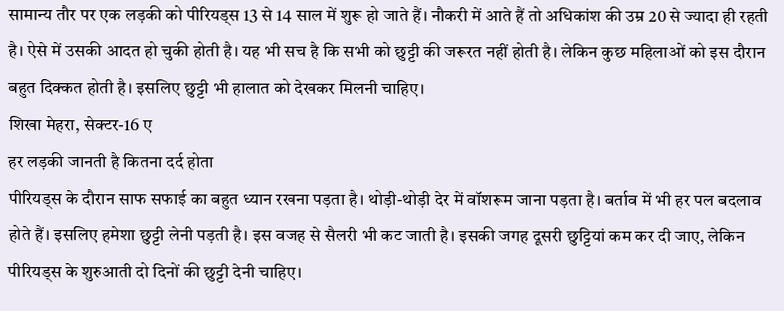सामान्य तौर पर एक लड़की को पीरियड्स 13 से 14 साल में शुरू हो जाते हैं। नौकरी में आते हैं तो अधिकांश की उम्र 20 से ज्यादा ही रहती है। ऐसे में उसकी आदत हो चुकी होती है। यह भी सच है कि सभी को छुट्टी की जरूरत नहीं होती है। लेकिन कुछ महिलाओं को इस दौरान बहुत दिक्कत होती है। इसलिए छुट्टी भी हालात को देखकर मिलनी चाहिए।
शिखा मेहरा, सेक्टर-16 ए
हर लड़की जानती है कितना दर्द होता
पीरियड्स के दौरान साफ सफाई का बहुत ध्यान रखना पड़ता है। थोड़ी-थोड़ी देर में वॉशरूम जाना पड़ता है। बर्ताव में भी हर पल बदलाव होते हैं। इसलिए हमेशा छुट्टी लेनी पड़ती है। इस वजह से सैलरी भी कट जाती है। इसकी जगह दूसरी छुट्टियां कम कर दी जाए, लेकिन पीरियड्स के शुरुआती दो दिनों की छुट्टी देनी चाहिए।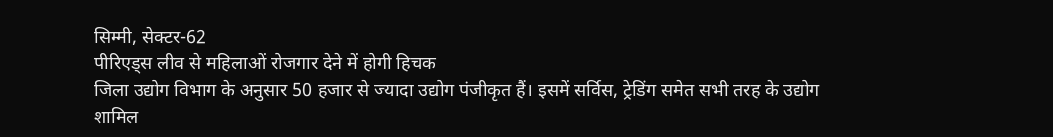सिम्मी, सेक्टर-62
पीरिएड्स लीव से महिलाओं रोजगार देने में होगी हिचक
जिला उद्योग विभाग के अनुसार 50 हजार से ज्यादा उद्योग पंजीकृत हैं। इसमें सर्विस, ट्रेडिंग समेत सभी तरह के उद्योग शामिल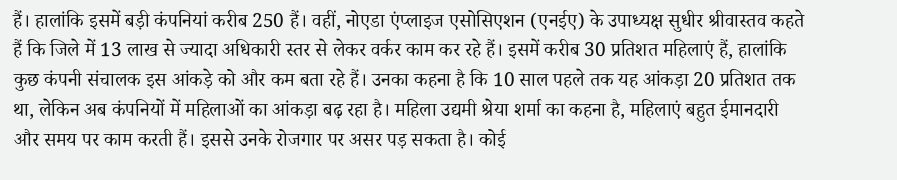हैं। हालांकि इसमें बड़ी कंपनियां करीब 250 हैं। वहीं, नोएडा एंप्लाइज एसोसिएशन (एनईए) के उपाध्यक्ष सुधीर श्रीवास्तव कहते हैं कि जिले में 13 लाख से ज्यादा अधिकारी स्तर से लेकर वर्कर काम कर रहे हैं। इसमें करीब 30 प्रतिशत महिलाएं हैं, हालांकि कुछ कंपनी संचालक इस आंकड़े को और कम बता रहे हैं। उनका कहना है कि 10 साल पहले तक यह आंकड़ा 20 प्रतिशत तक था, लेकिन अब कंपनियों में महिलाओं का आंकड़ा बढ़ रहा है। महिला उद्यमी श्रेया शर्मा का कहना है, महिलाएं बहुत ईमानदारी और समय पर काम करती हैं। इससे उनके रोजगार पर असर पड़ सकता है। कोई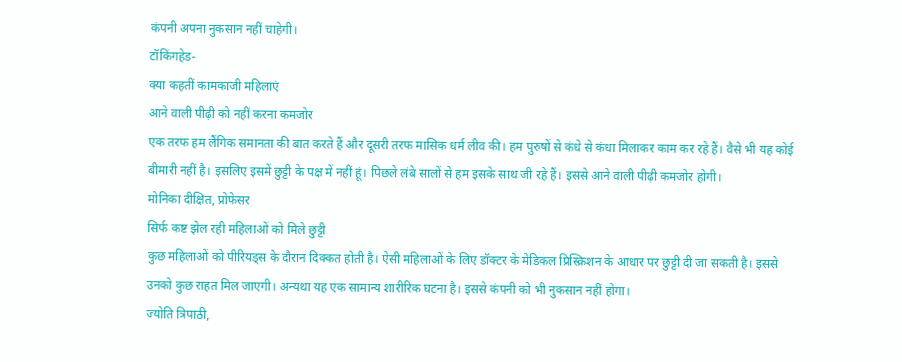कंपनी अपना नुकसान नहीं चाहेगी।
टॉकिंगहेड-
क्या कहतीं कामकाजी महिलाएं
आने वाली पीढ़ी को नहीं करना कमजोर
एक तरफ हम लैंगिक समानता की बात करते हैं और दूसरी तरफ मासिक धर्म लीव की। हम पुरुषों से कंधे से कंधा मिलाकर काम कर रहे हैं। वैसे भी यह कोई बीमारी नहीं है। इसलिए इसमें छुट्टी के पक्ष में नहीं हूं। पिछले लंबे सालों से हम इसके साथ जी रहे हैं। इससे आने वाली पीढ़ी कमजोर होगी।
मोनिका दीक्षित, प्रोफेसर
सिर्फ कष्ट झेल रही महिलाओं को मिले छुट्टी
कुछ महिलाओं को पीरियड्स के दौरान दिक्कत होती है। ऐसी महिलाओं के लिए डॉक्टर के मेडिकल प्रिस्क्रिशन के आधार पर छुट्टी दी जा सकती है। इससे उनको कुछ राहत मिल जाएगी। अन्यथा यह एक सामान्य शारीरिक घटना है। इससे कंपनी को भी नुकसान नहीं होगा।
ज्योति त्रिपाठी,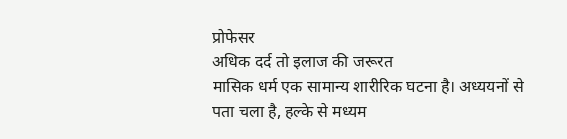प्रोफेसर
अधिक दर्द तो इलाज की जरूरत
मासिक धर्म एक सामान्य शारीरिक घटना है। अध्ययनों से पता चला है, हल्के से मध्यम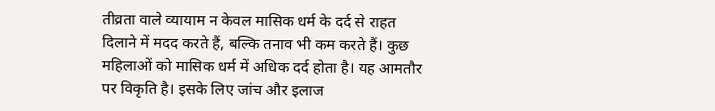तीव्रता वाले व्यायाम न केवल मासिक धर्म के दर्द से राहत दिलाने में मदद करते हैं, बल्कि तनाव भी कम करते हैं। कुछ महिलाओं को मासिक धर्म में अधिक दर्द होता है। यह आमतौर पर विकृति है। इसके लिए जांच और इलाज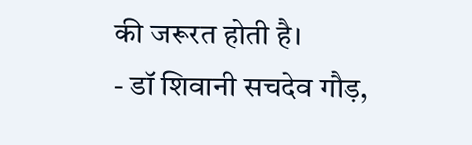की जरूरत होती है।
- डॉ शिवानी सचदेव गौड़,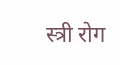स्त्री रोग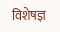विशेषज्ञ